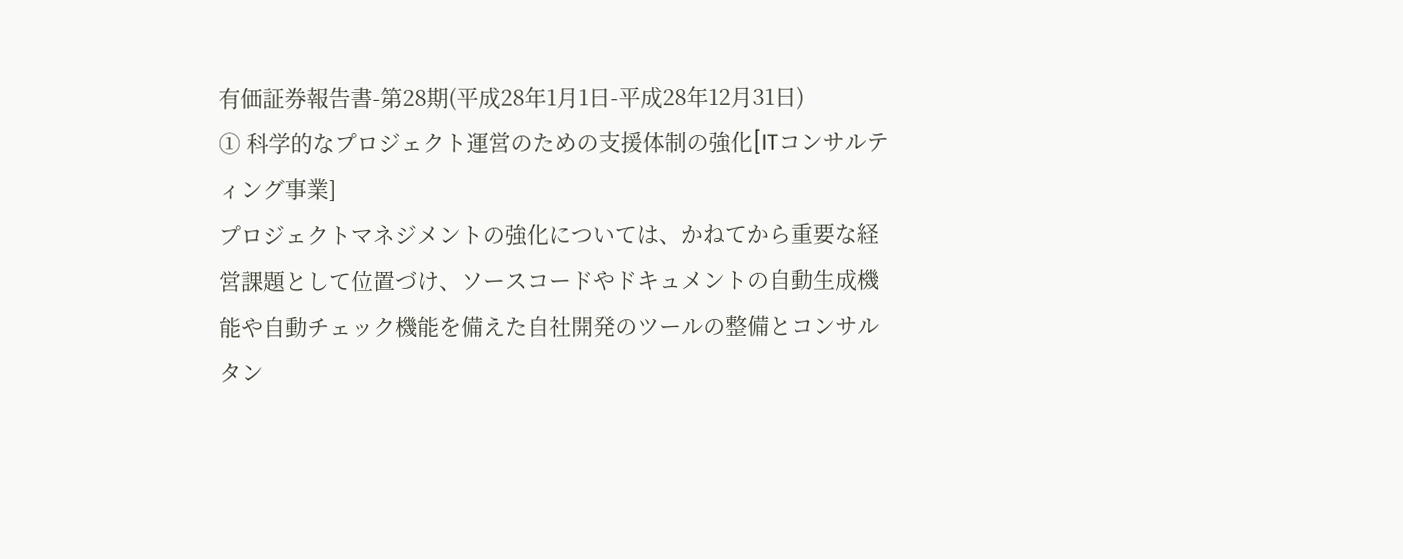有価証券報告書-第28期(平成28年1月1日-平成28年12月31日)
① 科学的なプロジェクト運営のための支援体制の強化[ITコンサルティング事業]
プロジェクトマネジメントの強化については、かねてから重要な経営課題として位置づけ、ソースコードやドキュメントの自動生成機能や自動チェック機能を備えた自社開発のツールの整備とコンサルタン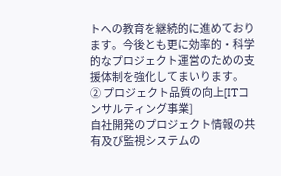トへの教育を継続的に進めております。今後とも更に効率的・科学的なプロジェクト運営のための支援体制を強化してまいります。
② プロジェクト品質の向上[ITコンサルティング事業]
自社開発のプロジェクト情報の共有及び監視システムの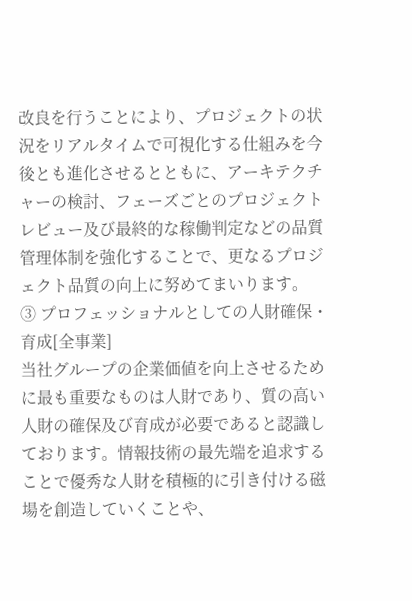改良を行うことにより、プロジェクトの状況をリアルタイムで可視化する仕組みを今後とも進化させるとともに、アーキテクチャーの検討、フェーズごとのプロジェクトレビュー及び最終的な稼働判定などの品質管理体制を強化することで、更なるプロジェクト品質の向上に努めてまいります。
③ プロフェッショナルとしての人財確保・育成[全事業]
当社グループの企業価値を向上させるために最も重要なものは人財であり、質の高い人財の確保及び育成が必要であると認識しております。情報技術の最先端を追求することで優秀な人財を積極的に引き付ける磁場を創造していくことや、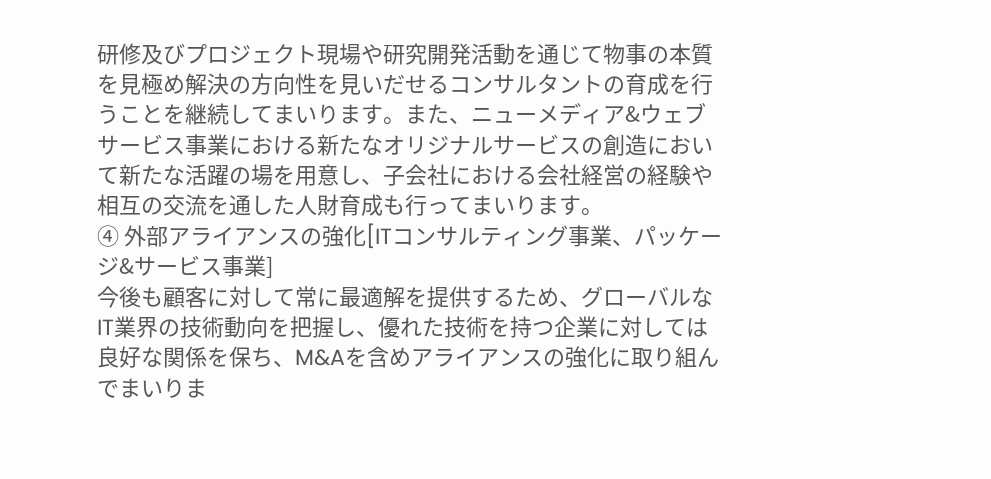研修及びプロジェクト現場や研究開発活動を通じて物事の本質を見極め解決の方向性を見いだせるコンサルタントの育成を行うことを継続してまいります。また、ニューメディア&ウェブサービス事業における新たなオリジナルサービスの創造において新たな活躍の場を用意し、子会社における会社経営の経験や相互の交流を通した人財育成も行ってまいります。
④ 外部アライアンスの強化[ITコンサルティング事業、パッケージ&サービス事業]
今後も顧客に対して常に最適解を提供するため、グローバルなIT業界の技術動向を把握し、優れた技術を持つ企業に対しては良好な関係を保ち、M&Aを含めアライアンスの強化に取り組んでまいりま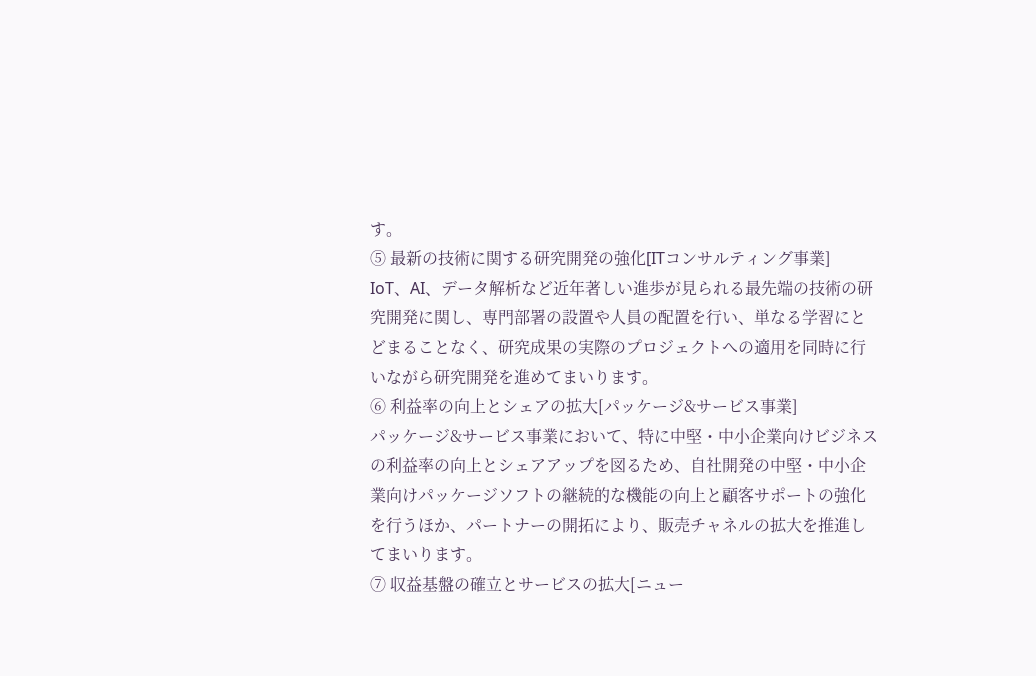す。
⑤ 最新の技術に関する研究開発の強化[ITコンサルティング事業]
IoT、AI、データ解析など近年著しい進歩が見られる最先端の技術の研究開発に関し、専門部署の設置や人員の配置を行い、単なる学習にとどまることなく、研究成果の実際のプロジェクトへの適用を同時に行いながら研究開発を進めてまいります。
⑥ 利益率の向上とシェアの拡大[パッケージ&サービス事業]
パッケージ&サービス事業において、特に中堅・中小企業向けビジネスの利益率の向上とシェアアップを図るため、自社開発の中堅・中小企業向けパッケージソフトの継続的な機能の向上と顧客サポートの強化を行うほか、パートナーの開拓により、販売チャネルの拡大を推進してまいります。
⑦ 収益基盤の確立とサービスの拡大[ニュー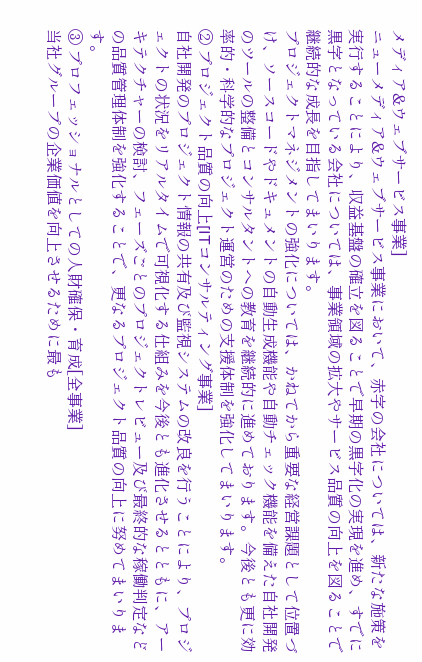メディア&ウェブサービス事業]
ニューメディア&ウェブサービス事業において、赤字の会社については、新たな施策を実行することにより、収益基盤の確立を図ることで早期の黒字化の実現を進め、すでに黒字となっている会社については、事業領域の拡大やサービス品質の向上を図ることで継続的な成長を目指してまいります。
プロジェクトマネジメントの強化については、かねてから重要な経営課題として位置づけ、ソースコードやドキュメントの自動生成機能や自動チェック機能を備えた自社開発のツールの整備とコンサルタントへの教育を継続的に進めております。今後とも更に効率的・科学的なプロジェクト運営のための支援体制を強化してまいります。
② プロジェクト品質の向上[ITコンサルティング事業]
自社開発のプロジェクト情報の共有及び監視システムの改良を行うことにより、プロジェクトの状況をリアルタイムで可視化する仕組みを今後とも進化させるとともに、アーキテクチャーの検討、フェーズごとのプロジェクトレビュー及び最終的な稼働判定などの品質管理体制を強化することで、更なるプロジェクト品質の向上に努めてまいります。
③ プロフェッショナルとしての人財確保・育成[全事業]
当社グループの企業価値を向上させるために最も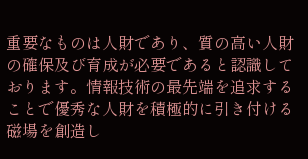重要なものは人財であり、質の高い人財の確保及び育成が必要であると認識しております。情報技術の最先端を追求することで優秀な人財を積極的に引き付ける磁場を創造し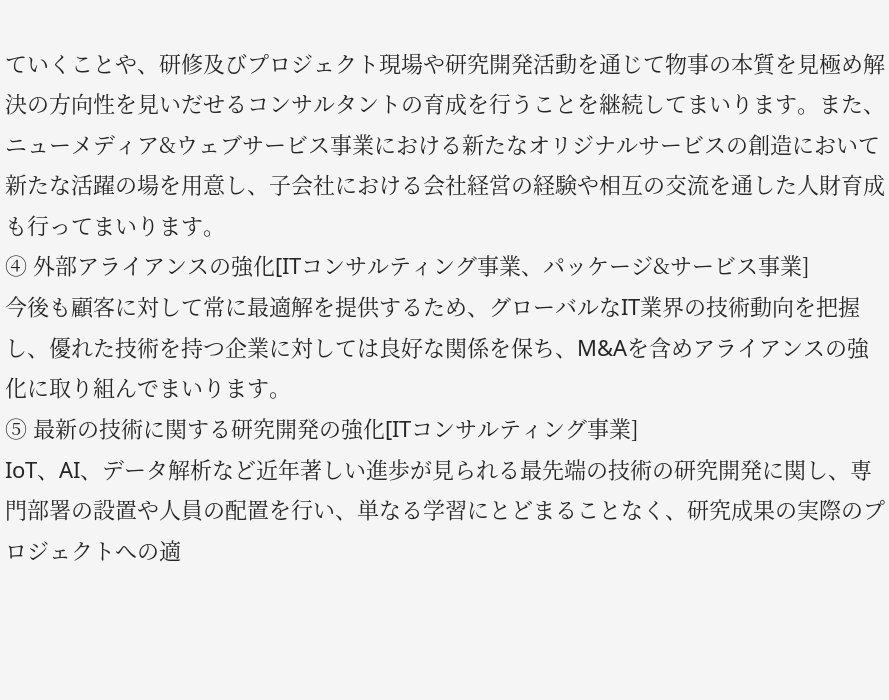ていくことや、研修及びプロジェクト現場や研究開発活動を通じて物事の本質を見極め解決の方向性を見いだせるコンサルタントの育成を行うことを継続してまいります。また、ニューメディア&ウェブサービス事業における新たなオリジナルサービスの創造において新たな活躍の場を用意し、子会社における会社経営の経験や相互の交流を通した人財育成も行ってまいります。
④ 外部アライアンスの強化[ITコンサルティング事業、パッケージ&サービス事業]
今後も顧客に対して常に最適解を提供するため、グローバルなIT業界の技術動向を把握し、優れた技術を持つ企業に対しては良好な関係を保ち、M&Aを含めアライアンスの強化に取り組んでまいります。
⑤ 最新の技術に関する研究開発の強化[ITコンサルティング事業]
IoT、AI、データ解析など近年著しい進歩が見られる最先端の技術の研究開発に関し、専門部署の設置や人員の配置を行い、単なる学習にとどまることなく、研究成果の実際のプロジェクトへの適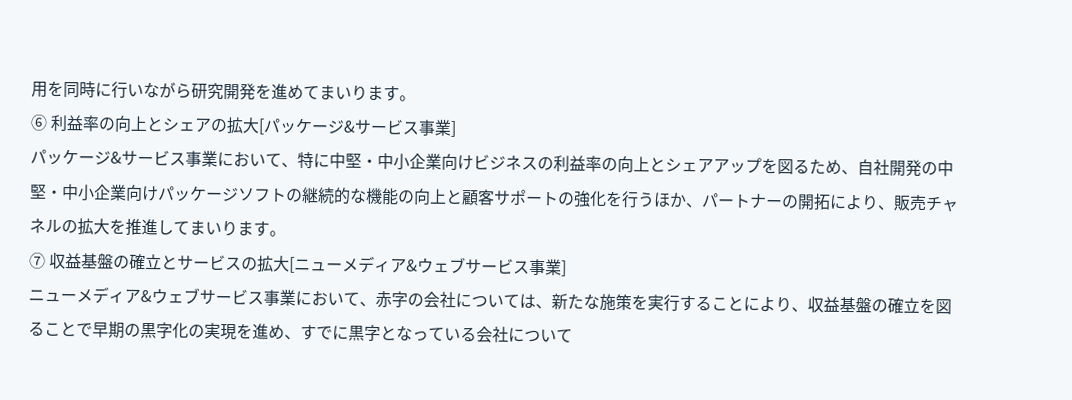用を同時に行いながら研究開発を進めてまいります。
⑥ 利益率の向上とシェアの拡大[パッケージ&サービス事業]
パッケージ&サービス事業において、特に中堅・中小企業向けビジネスの利益率の向上とシェアアップを図るため、自社開発の中堅・中小企業向けパッケージソフトの継続的な機能の向上と顧客サポートの強化を行うほか、パートナーの開拓により、販売チャネルの拡大を推進してまいります。
⑦ 収益基盤の確立とサービスの拡大[ニューメディア&ウェブサービス事業]
ニューメディア&ウェブサービス事業において、赤字の会社については、新たな施策を実行することにより、収益基盤の確立を図ることで早期の黒字化の実現を進め、すでに黒字となっている会社について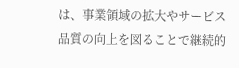は、事業領域の拡大やサービス品質の向上を図ることで継続的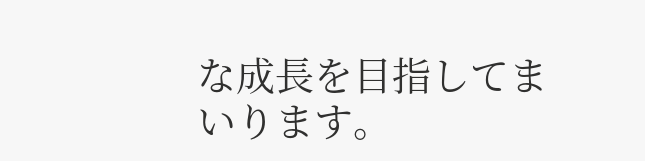な成長を目指してまいります。